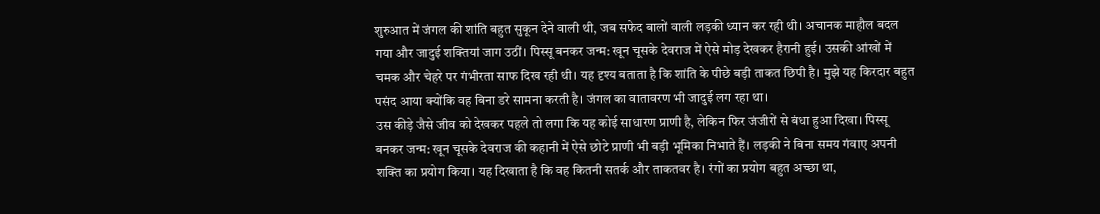शुरुआत में जंगल की शांति बहुत सुकून देने वाली थी, जब सफेद बालों वाली लड़की ध्यान कर रही थी। अचानक माहौल बदल गया और जादुई शक्तियां जाग उठीं। पिस्सू बनकर जन्म: खून चूसके देवराज में ऐसे मोड़ देखकर हैरानी हुई। उसकी आंखों में चमक और चेहरे पर गंभीरता साफ दिख रही थी। यह दृश्य बताता है कि शांति के पीछे बड़ी ताकत छिपी है। मुझे यह किरदार बहुत पसंद आया क्योंकि वह बिना डरे सामना करती है। जंगल का वातावरण भी जादुई लग रहा था।
उस कीड़े जैसे जीव को देखकर पहले तो लगा कि यह कोई साधारण प्राणी है, लेकिन फिर जंजीरों से बंधा हुआ दिखा। पिस्सू बनकर जन्म: खून चूसके देवराज की कहानी में ऐसे छोटे प्राणी भी बड़ी भूमिका निभाते हैं। लड़की ने बिना समय गंवाए अपनी शक्ति का प्रयोग किया। यह दिखाता है कि वह कितनी सतर्क और ताकतवर है। रंगों का प्रयोग बहुत अच्छा था,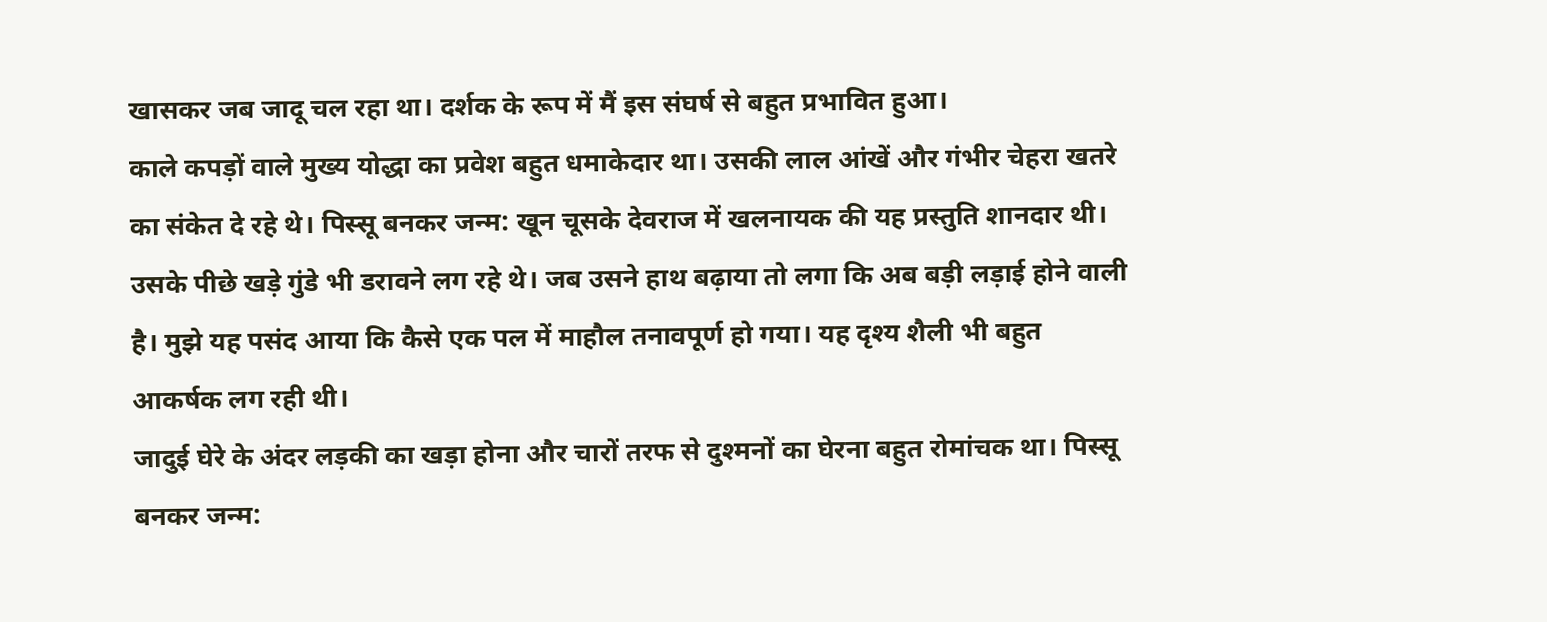खासकर जब जादू चल रहा था। दर्शक के रूप में मैं इस संघर्ष से बहुत प्रभावित हुआ।
काले कपड़ों वाले मुख्य योद्धा का प्रवेश बहुत धमाकेदार था। उसकी लाल आंखें और गंभीर चेहरा खतरे का संकेत दे रहे थे। पिस्सू बनकर जन्म: खून चूसके देवराज में खलनायक की यह प्रस्तुति शानदार थी। उसके पीछे खड़े गुंडे भी डरावने लग रहे थे। जब उसने हाथ बढ़ाया तो लगा कि अब बड़ी लड़ाई होने वाली है। मुझे यह पसंद आया कि कैसे एक पल में माहौल तनावपूर्ण हो गया। यह दृश्य शैली भी बहुत आकर्षक लग रही थी।
जादुई घेरे के अंदर लड़की का खड़ा होना और चारों तरफ से दुश्मनों का घेरना बहुत रोमांचक था। पिस्सू बनकर जन्म: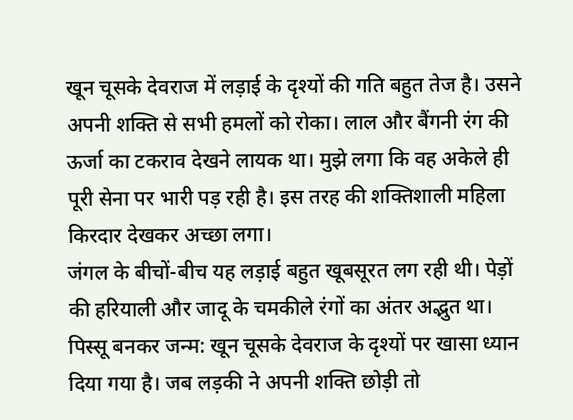खून चूसके देवराज में लड़ाई के दृश्यों की गति बहुत तेज है। उसने अपनी शक्ति से सभी हमलों को रोका। लाल और बैंगनी रंग की ऊर्जा का टकराव देखने लायक था। मुझे लगा कि वह अकेले ही पूरी सेना पर भारी पड़ रही है। इस तरह की शक्तिशाली महिला किरदार देखकर अच्छा लगा।
जंगल के बीचों-बीच यह लड़ाई बहुत खूबसूरत लग रही थी। पेड़ों की हरियाली और जादू के चमकीले रंगों का अंतर अद्भुत था। पिस्सू बनकर जन्म: खून चूसके देवराज के दृश्यों पर खासा ध्यान दिया गया है। जब लड़की ने अपनी शक्ति छोड़ी तो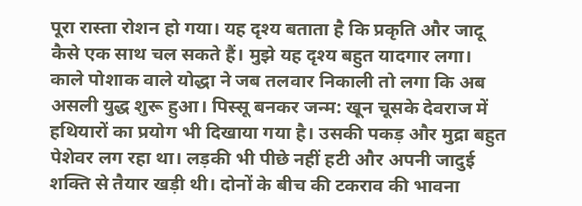पूरा रास्ता रोशन हो गया। यह दृश्य बताता है कि प्रकृति और जादू कैसे एक साथ चल सकते हैं। मुझे यह दृश्य बहुत यादगार लगा।
काले पोशाक वाले योद्धा ने जब तलवार निकाली तो लगा कि अब असली युद्ध शुरू हुआ। पिस्सू बनकर जन्म: खून चूसके देवराज में हथियारों का प्रयोग भी दिखाया गया है। उसकी पकड़ और मुद्रा बहुत पेशेवर लग रहा था। लड़की भी पीछे नहीं हटी और अपनी जादुई शक्ति से तैयार खड़ी थी। दोनों के बीच की टकराव की भावना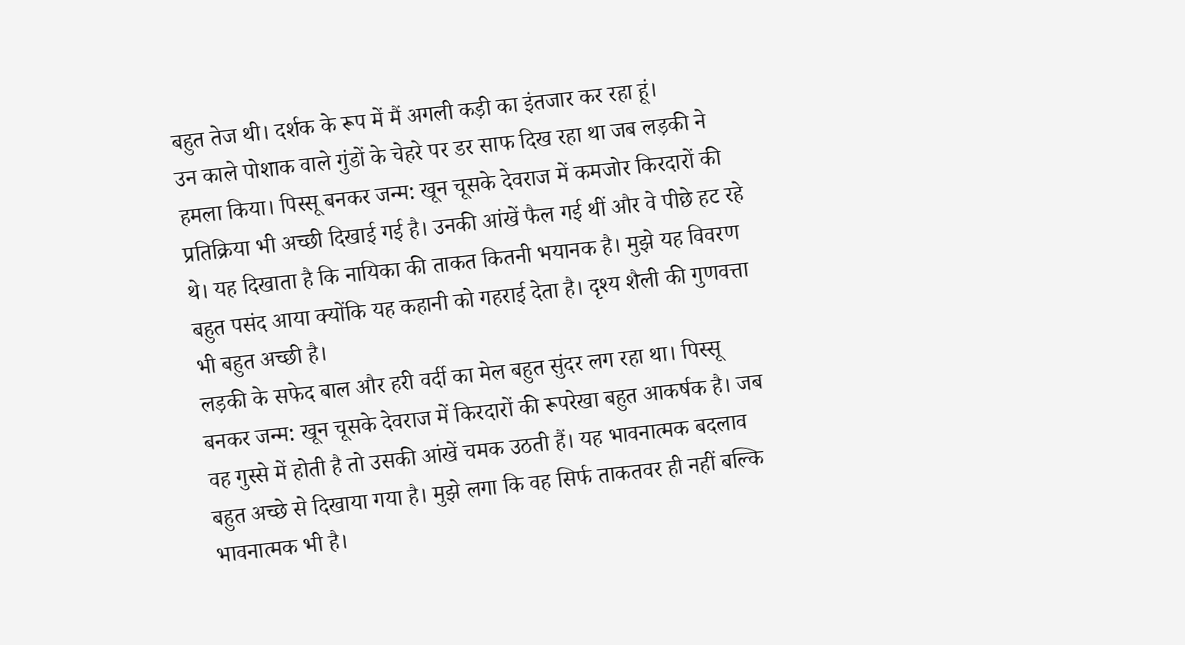बहुत तेज थी। दर्शक के रूप में मैं अगली कड़ी का इंतजार कर रहा हूं।
उन काले पोशाक वाले गुंडों के चेहरे पर डर साफ दिख रहा था जब लड़की ने हमला किया। पिस्सू बनकर जन्म: खून चूसके देवराज में कमजोर किरदारों की प्रतिक्रिया भी अच्छी दिखाई गई है। उनकी आंखें फैल गई थीं और वे पीछे हट रहे थे। यह दिखाता है कि नायिका की ताकत कितनी भयानक है। मुझे यह विवरण बहुत पसंद आया क्योंकि यह कहानी को गहराई देता है। दृश्य शैली की गुणवत्ता भी बहुत अच्छी है।
लड़की के सफेद बाल और हरी वर्दी का मेल बहुत सुंदर लग रहा था। पिस्सू बनकर जन्म: खून चूसके देवराज में किरदारों की रूपरेखा बहुत आकर्षक है। जब वह गुस्से में होती है तो उसकी आंखें चमक उठती हैं। यह भावनात्मक बदलाव बहुत अच्छे से दिखाया गया है। मुझे लगा कि वह सिर्फ ताकतवर ही नहीं बल्कि भावनात्मक भी है।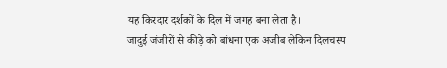यह किरदार दर्शकों के दिल में जगह बना लेता है।
जादुई जंजीरों से कीड़े को बांधना एक अजीब लेकिन दिलचस्प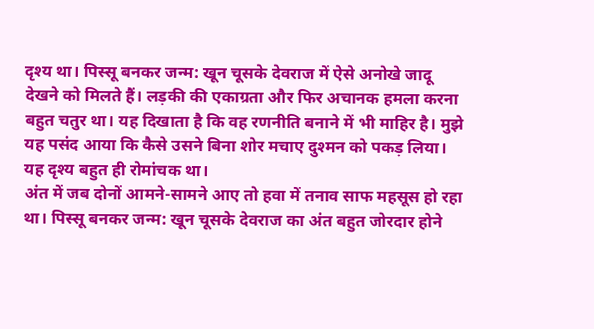दृश्य था। पिस्सू बनकर जन्म: खून चूसके देवराज में ऐसे अनोखे जादू देखने को मिलते हैं। लड़की की एकाग्रता और फिर अचानक हमला करना बहुत चतुर था। यह दिखाता है कि वह रणनीति बनाने में भी माहिर है। मुझे यह पसंद आया कि कैसे उसने बिना शोर मचाए दुश्मन को पकड़ लिया। यह दृश्य बहुत ही रोमांचक था।
अंत में जब दोनों आमने-सामने आए तो हवा में तनाव साफ महसूस हो रहा था। पिस्सू बनकर जन्म: खून चूसके देवराज का अंत बहुत जोरदार होने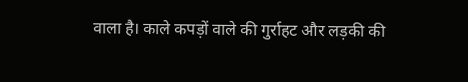वाला है। काले कपड़ों वाले की गुर्राहट और लड़की की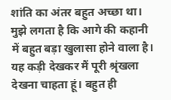शांति का अंतर बहुत अच्छा था। मुझे लगता है कि आगे की कहानी में बहुत बड़ा खुलासा होने वाला है। यह कड़ी देखकर मैं पूरी श्रृंखला देखना चाहता हूं। बहुत ही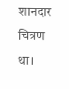शानदार चित्रण था।